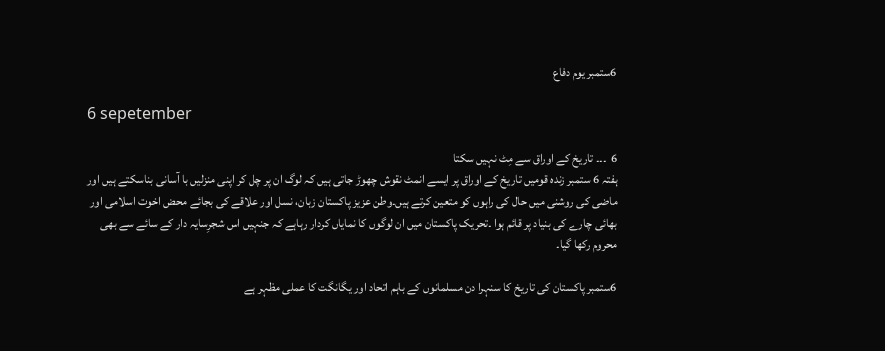6ستمبر یوم دفاع

6 sepetember

6  ۔۔۔ تاریخ کے اوراق سے مِٹ نہیں سکتا
ہفتہ 6 ستمبر زندہ قومیں تاریخ کے اوراق پر ایسے انمٹ نقوش چھوڑ جاتی ہیں کہ لوگ ان پر چل کر اپنی منزلیں با آسانی بناسکتے ہیں اور ماضی کی روشنی میں حال کی راہوں کو متعین کرتے ہیں۔وطن عزیز پاکستان زبان، نسل اور علاقے کی بجائے محض اخوت اسلامی اور بھائی چارے کی بنیاد پر قائم ہوا ۔تحریک پاکستان میں ان لوگوں کا نمایاں کردار رہاہے کہ جنہیں اس شجرِسایہ دار کے سائے سے بھی محروم رکھا گیا۔

6ستمبر پاکستان کی تاریخ کا سنہرا دن مسلمانوں کے باہم اتحاد اور یگانگت کا عملی مظہر ہے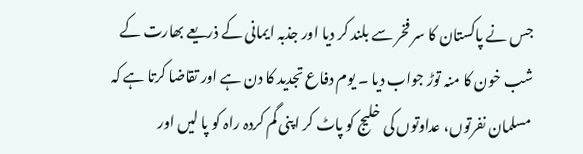جس نے پاکستان کا سر فخر سے بلند کر دیا اور جذبہ ایمانی کے ذریعے بھارت کے شب خون کا منہ توڑ جواب دیا ۔ یوم دفاع تجدید کا دن ہے اور تقاضا کرتا ہے کہ مسلمان نفرتوں، عداوتوں کی خلیج کو پاٹ کر اپنی گم کردہ راہ کو پا لیں اور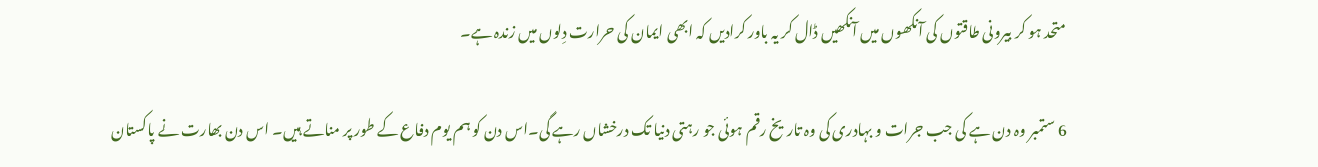متحد ہو کر بیرونی طاقتوں کی آنکھوں میں آنکھیں ڈال کر یہ باور کرادیں کہ ابھی ایمان کی حرارت دِلوں میں زندہ ہے۔

6 ستمبر وہ دن ہے کی جب جرات و بہادری کی وہ تاریخ رقم ہوئی جو رہتی دنیا تک درخشاں رہے گی۔اس دن کو ہم یوم دفاع کے طور پر مناتے ہیں۔ اس دن بھارت نے پاکستان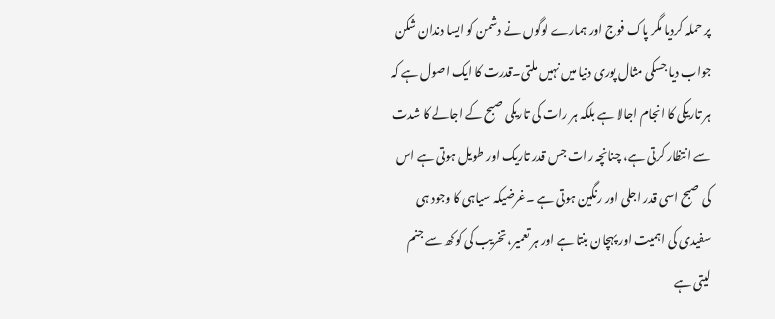پر حملہ کردیا مگر پاک فوج اور ہمارے لوگوں نے دشمن کو ایسا دندان شکن جواب دیا جسکی مثال پوری دنیا میں نہیں ملتی۔قدرت کا ایک اصول ہے کہ ہر تاریکی کا انجام اجالا ہے بلکہ ہر رات کی تاریکی صبح کے اجالے کا شدت سے انتظار کرتی ہے، چنانچہ رات جس قدر تاریک اور طویل ہوتی ہے اس کی صبح اسی قدر اجلی اور رنگین ہوتی ہے ۔غرضیکہ سیاہی کا وجود ہی سفیدی کی اہمیت اور پہچان بنتا ہے اور ہر تعمیر، تخریب کی کوکھ سے جنم لیتی ہے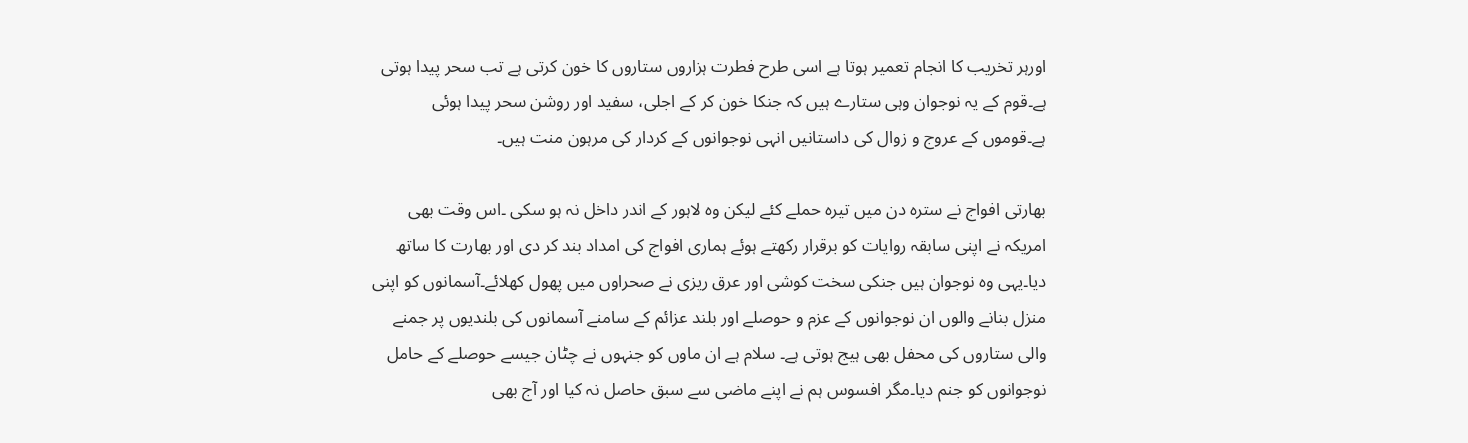اورہر تخریب کا انجام تعمیر ہوتا ہے اسی طرح فطرت ہزاروں ستاروں کا خون کرتی ہے تب سحر پیدا ہوتی ہے۔قوم کے یہ نوجوان وہی ستارے ہیں کہ جنکا خون کر کے اجلی، سفید اور روشن سحر پیدا ہوئی ہے۔قوموں کے عروج و زوال کی داستانیں انہی نوجوانوں کے کردار کی مرہون منت ہیں۔

بھارتی افواج نے سترہ دن میں تیرہ حملے کئے لیکن وہ لاہور کے اندر داخل نہ ہو سکی ۔اس وقت بھی امریکہ نے اپنی سابقہ روایات کو برقرار رکھتے ہوئے ہماری افواج کی امداد بند کر دی اور بھارت کا ساتھ دیا۔یہی وہ نوجوان ہیں جنکی سخت کوشی اور عرق ریزی نے صحراوں میں پھول کھلائے۔آسمانوں کو اپنی منزل بنانے والوں ان نوجوانوں کے عزم و حوصلے اور بلند عزائم کے سامنے آسمانوں کی بلندیوں پر جمنے والی ستاروں کی محفل بھی ہیج ہوتی ہے۔ سلام ہے ان ماوں کو جنہوں نے چٹان جیسے حوصلے کے حامل نوجوانوں کو جنم دیا۔مگر افسوس ہم نے اپنے ماضی سے سبق حاصل نہ کیا اور آج بھی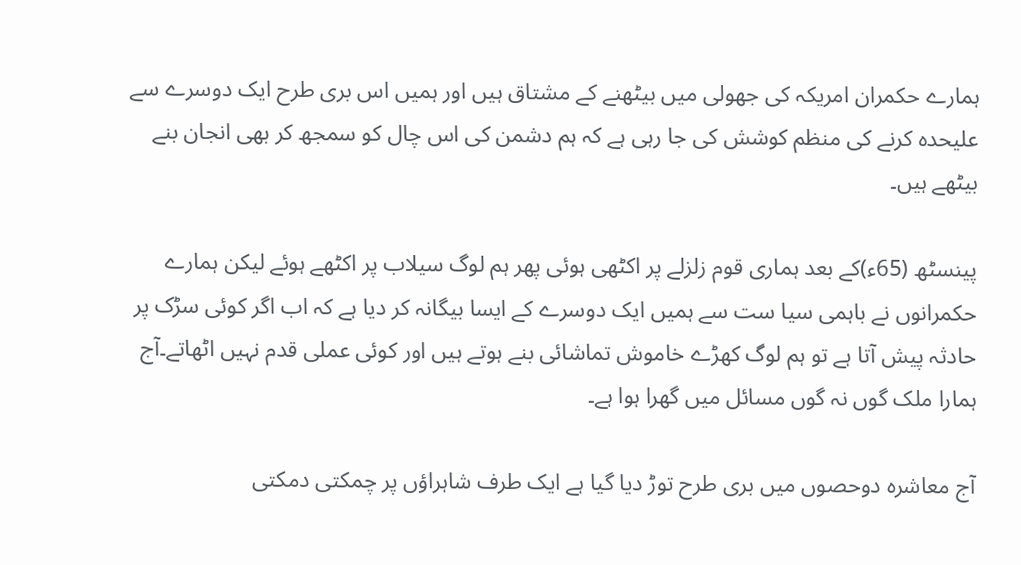ہمارے حکمران امریکہ کی جھولی میں بیٹھنے کے مشتاق ہیں اور ہمیں اس بری طرح ایک دوسرے سے علیحدہ کرنے کی منظم کوشش کی جا رہی ہے کہ ہم دشمن کی اس چال کو سمجھ کر بھی انجان بنے بیٹھے ہیں۔

پینسٹھ (65ء)کے بعد ہماری قوم زلزلے پر اکٹھی ہوئی پھر ہم لوگ سیلاب پر اکٹھے ہوئے لیکن ہمارے حکمرانوں نے باہمی سیا ست سے ہمیں ایک دوسرے کے ایسا بیگانہ کر دیا ہے کہ اب اگر کوئی سڑک پر حادثہ پیش آتا ہے تو ہم لوگ کھڑے خاموش تماشائی بنے ہوتے ہیں اور کوئی عملی قدم نہیں اٹھاتے۔آج ہمارا ملک گوں نہ گوں مسائل میں گھرا ہوا ہے۔

آج معاشرہ دوحصوں میں بری طرح توڑ دیا گیا ہے ایک طرف شاہراؤں پر چمکتی دمکتی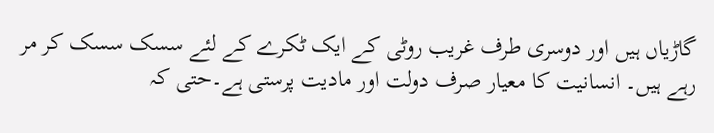گاڑیاں ہیں اور دوسری طرف غریب روٹی کے ایک ٹکرے کے لئے سسک سسک کر مر رہے ہیں۔ انسانیت کا معیار صرف دولت اور مادیت پرستی ہے۔حتی کہ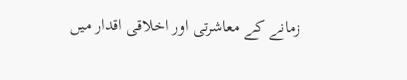زمانے کے معاشرتی اور اخلاقی اقدار میں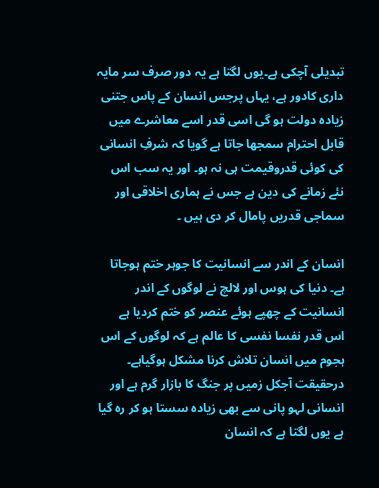تبدیلی آچکی ہے۔یوں لگتا ہے یہ دور صرف سر مایہ داری کادور ہے، یہاں پرجس انسان کے پاس جتنی زیادہ دولت ہو گی اسی قدر اسے معاشرے میں قابل احترام سمجھا جاتا ہے گویا کہ شرفِ انسانی کی کوئی قدروقیمت ہی نہ ہو۔ اور یہ سب اس نئے زمانے کی دین ہے جس نے ہماری اخلاقی اور سماجی قدریں پامال کر دی ہیں ۔

انسان کے اندر سے انسانیت کا جوہر ختم ہوجاتا ہے۔ دنیا کی ہوس اور لالچ نے لوگوں کے اندر انسانیت کے چھپے ہوئے عنصر کو ختم کردیا ہے اس قدر نفسا نفسی کا عالم ہے کہ لوگوں کے اس ہجوم میں انسان تلاش کرنا مشکل ہوگیاہے۔ درحقیقت آجکل زمیں پر جنگ کا بازار گرم ہے اور انسانی لہو پانی سے بھی زیادہ سستا ہو کر رہ گیا ہے یوں لگتا ہے کہ انسان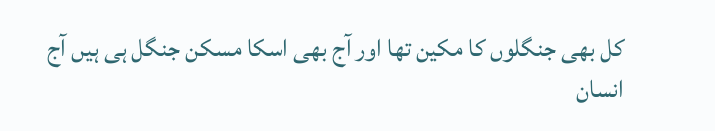کل بھی جنگلوں کا مکین تھا اور آج بھی اسکا مسکن جنگل ہی ہیں آج انسان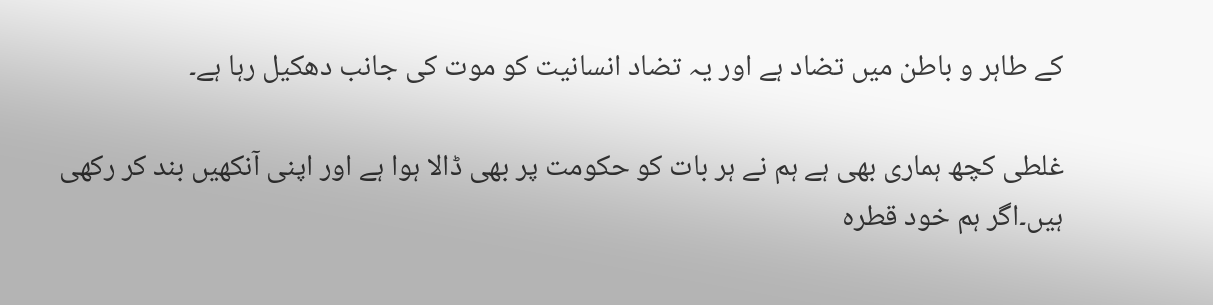کے طاہر و باطن میں تضاد ہے اور یہ تضاد انسانیت کو موت کی جانب دھکیل رہا ہے۔

غلطی کچھ ہماری بھی ہے ہم نے ہر بات کو حکومت پر بھی ڈالا ہوا ہے اور اپنی آنکھیں بند کر رکھی ہیں۔اگر ہم خود قطرہ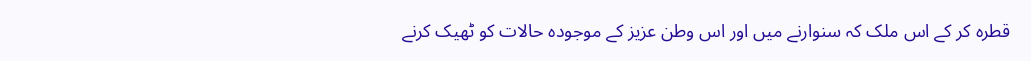قطرہ کر کے اس ملک کہ سنوارنے میں اور اس وطن عزیز کے موجودہ حالات کو ٹھیک کرنے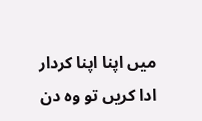میں اپنا اپنا کردار ادا کریں تو وہ دن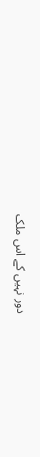دور نہیں کے اس ملک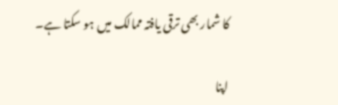کا شمار بھی ترقی یافتہ ممالک میں ہو سکتا ہے۔

اپنا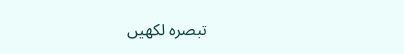تبصرہ لکھیں